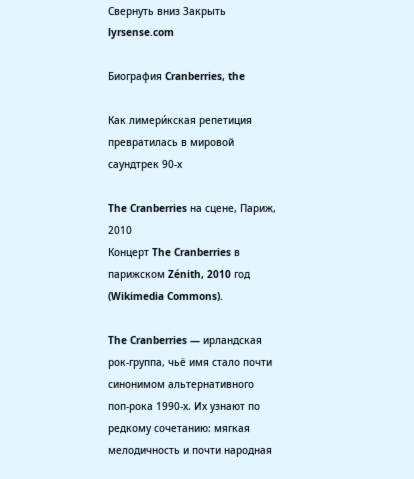Свернуть вниз Закрыть
lyrsense.com

Биография Cranberries, the

Как лимери́кская репетиция превратилась в мировой саундтрек 90-х

The Cranberries на сцене, Париж, 2010
Концерт The Cranberries в парижском Zénith, 2010 год (Wikimedia Commons).

The Cranberries — ирландская рок-группа, чьё имя стало почти синонимом альтернативного поп-рока 1990-х. Их узнают по редкому сочетанию: мягкая мелодичность и почти народная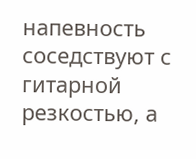напевность соседствуют с гитарной резкостью, а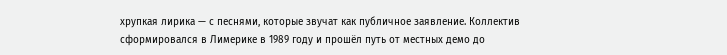хрупкая лирика — с песнями, которые звучат как публичное заявление. Коллектив сформировался в Лимерике в 1989 году и прошёл путь от местных демо до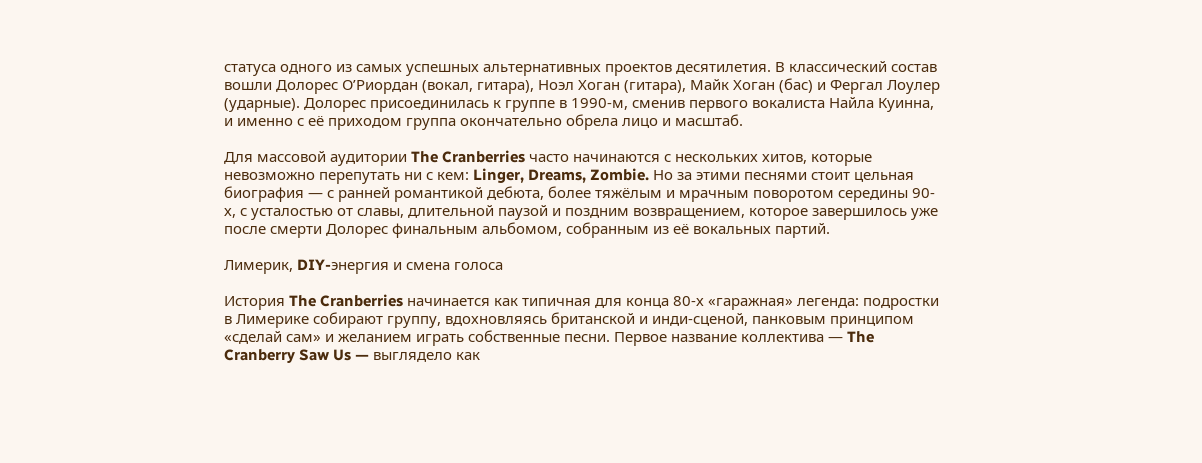статуса одного из самых успешных альтернативных проектов десятилетия. В классический состав вошли Долорес О’Риордан (вокал, гитара), Ноэл Хоган (гитара), Майк Хоган (бас) и Фергал Лоулер (ударные). Долорес присоединилась к группе в 1990-м, сменив первого вокалиста Найла Куинна, и именно с её приходом группа окончательно обрела лицо и масштаб.

Для массовой аудитории The Cranberries часто начинаются с нескольких хитов, которые невозможно перепутать ни с кем: Linger, Dreams, Zombie. Но за этими песнями стоит цельная биография — с ранней романтикой дебюта, более тяжёлым и мрачным поворотом середины 90-х, с усталостью от славы, длительной паузой и поздним возвращением, которое завершилось уже после смерти Долорес финальным альбомом, собранным из её вокальных партий.

Лимерик, DIY-энергия и смена голоса

История The Cranberries начинается как типичная для конца 80-х «гаражная» легенда: подростки в Лимерике собирают группу, вдохновляясь британской и инди-сценой, панковым принципом «сделай сам» и желанием играть собственные песни. Первое название коллектива — The Cranberry Saw Us — выглядело как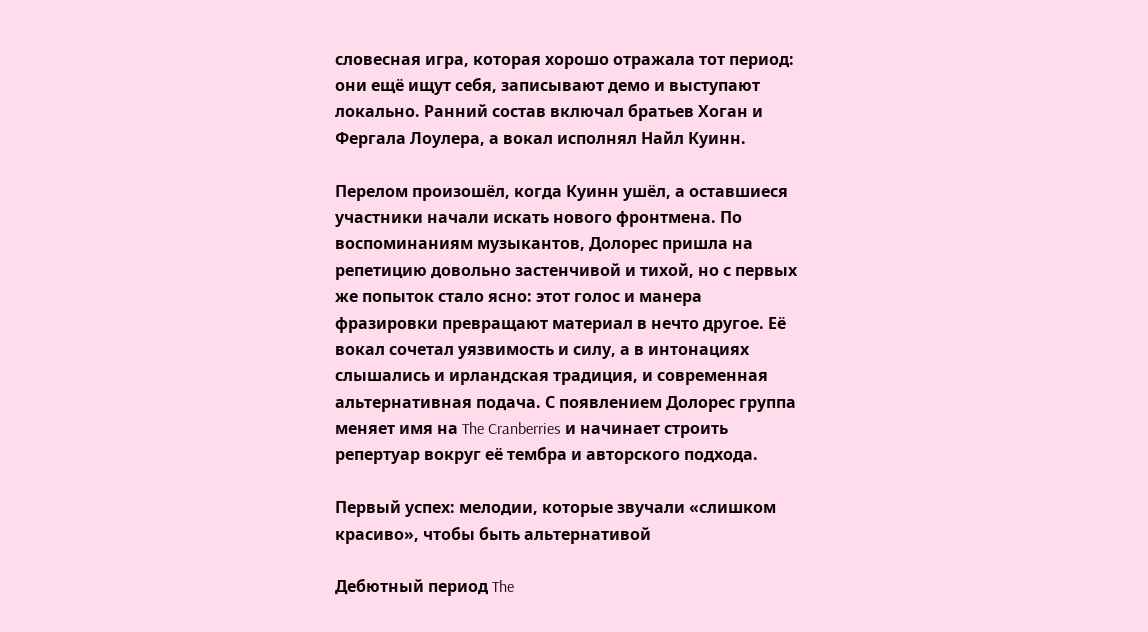словесная игра, которая хорошо отражала тот период: они ещё ищут себя, записывают демо и выступают локально. Ранний состав включал братьев Хоган и Фергала Лоулера, а вокал исполнял Найл Куинн.

Перелом произошёл, когда Куинн ушёл, а оставшиеся участники начали искать нового фронтмена. По воспоминаниям музыкантов, Долорес пришла на репетицию довольно застенчивой и тихой, но с первых же попыток стало ясно: этот голос и манера фразировки превращают материал в нечто другое. Её вокал сочетал уязвимость и силу, а в интонациях слышались и ирландская традиция, и современная альтернативная подача. С появлением Долорес группа меняет имя на The Cranberries и начинает строить репертуар вокруг её тембра и авторского подхода.

Первый успех: мелодии, которые звучали «слишком красиво», чтобы быть альтернативой

Дебютный период The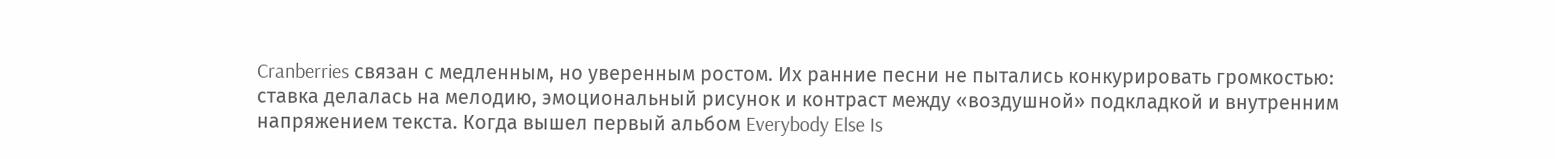Cranberries связан с медленным, но уверенным ростом. Их ранние песни не пытались конкурировать громкостью: ставка делалась на мелодию, эмоциональный рисунок и контраст между «воздушной» подкладкой и внутренним напряжением текста. Когда вышел первый альбом Everybody Else Is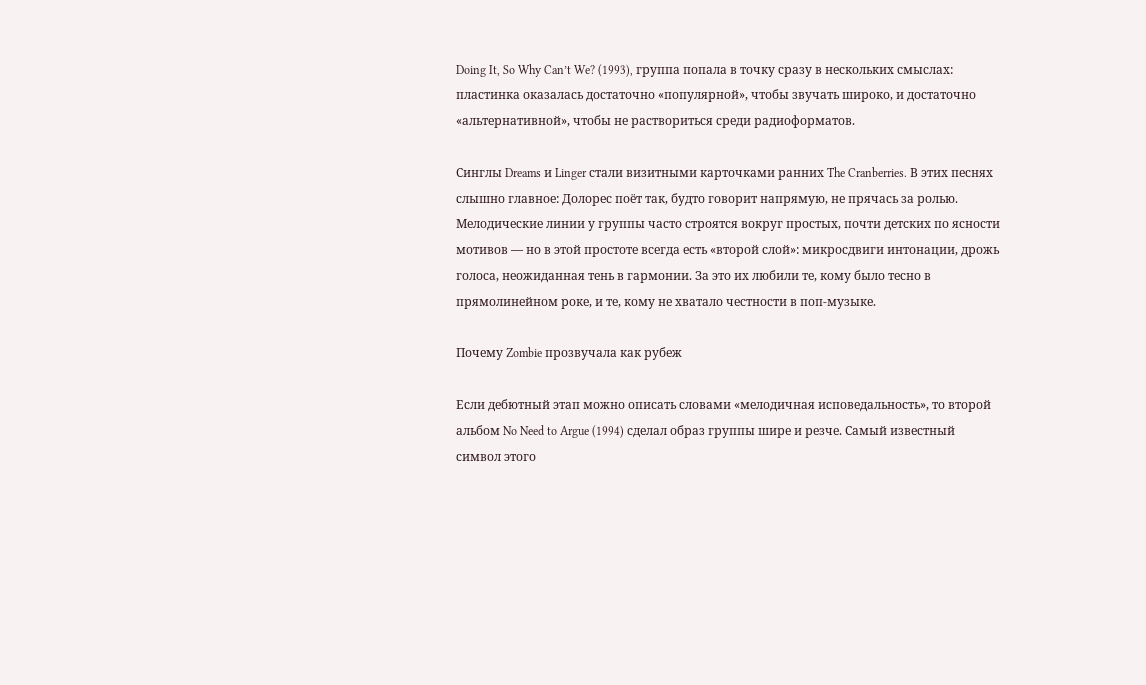Doing It, So Why Can’t We? (1993), группа попала в точку сразу в нескольких смыслах: пластинка оказалась достаточно «популярной», чтобы звучать широко, и достаточно «альтернативной», чтобы не раствориться среди радиоформатов.

Синглы Dreams и Linger стали визитными карточками ранних The Cranberries. В этих песнях слышно главное: Долорес поёт так, будто говорит напрямую, не прячась за ролью. Мелодические линии у группы часто строятся вокруг простых, почти детских по ясности мотивов — но в этой простоте всегда есть «второй слой»: микросдвиги интонации, дрожь голоса, неожиданная тень в гармонии. За это их любили те, кому было тесно в прямолинейном роке, и те, кому не хватало честности в поп-музыке.

Почему Zombie прозвучала как рубеж

Если дебютный этап можно описать словами «мелодичная исповедальность», то второй альбом No Need to Argue (1994) сделал образ группы шире и резче. Самый известный символ этого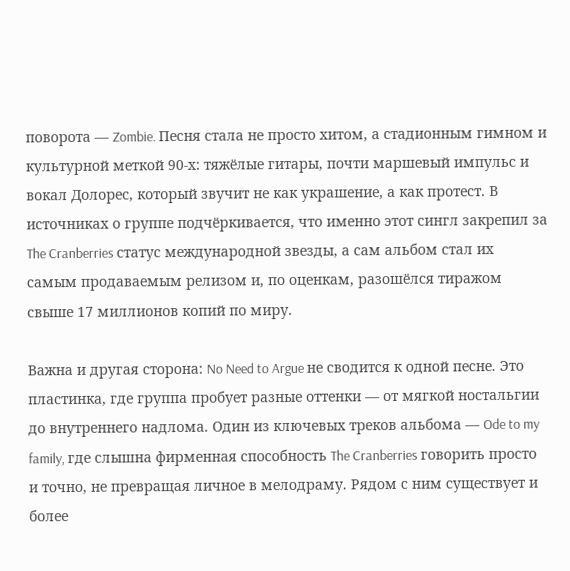поворота — Zombie. Песня стала не просто хитом, а стадионным гимном и культурной меткой 90-х: тяжёлые гитары, почти маршевый импульс и вокал Долорес, который звучит не как украшение, а как протест. В источниках о группе подчёркивается, что именно этот сингл закрепил за The Cranberries статус международной звезды, а сам альбом стал их самым продаваемым релизом и, по оценкам, разошёлся тиражом свыше 17 миллионов копий по миру.

Важна и другая сторона: No Need to Argue не сводится к одной песне. Это пластинка, где группа пробует разные оттенки — от мягкой ностальгии до внутреннего надлома. Один из ключевых треков альбома — Ode to my family, где слышна фирменная способность The Cranberries говорить просто и точно, не превращая личное в мелодраму. Рядом с ним существует и более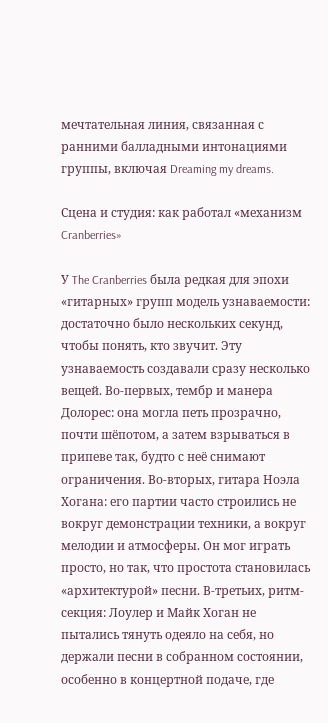мечтательная линия, связанная с ранними балладными интонациями группы, включая Dreaming my dreams.

Сцена и студия: как работал «механизм Cranberries»

У The Cranberries была редкая для эпохи «гитарных» групп модель узнаваемости: достаточно было нескольких секунд, чтобы понять, кто звучит. Эту узнаваемость создавали сразу несколько вещей. Во-первых, тембр и манера Долорес: она могла петь прозрачно, почти шёпотом, а затем взрываться в припеве так, будто с неё снимают ограничения. Во-вторых, гитара Ноэла Хогана: его партии часто строились не вокруг демонстрации техники, а вокруг мелодии и атмосферы. Он мог играть просто, но так, что простота становилась «архитектурой» песни. В-третьих, ритм-секция: Лоулер и Майк Хоган не пытались тянуть одеяло на себя, но держали песни в собранном состоянии, особенно в концертной подаче, где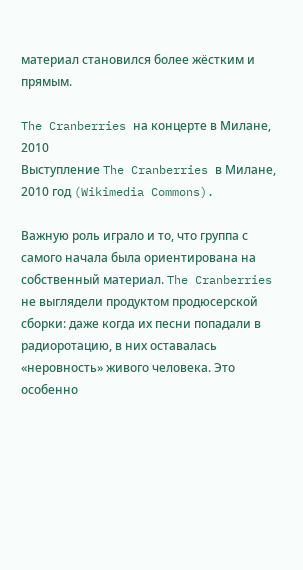материал становился более жёстким и прямым.

The Cranberries на концерте в Милане, 2010
Выступление The Cranberries в Милане, 2010 год (Wikimedia Commons).

Важную роль играло и то, что группа с самого начала была ориентирована на собственный материал. The Cranberries не выглядели продуктом продюсерской сборки: даже когда их песни попадали в радиоротацию, в них оставалась «неровность» живого человека. Это особенно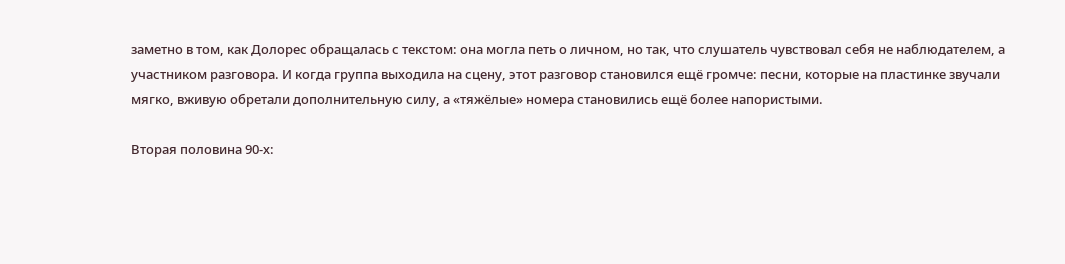заметно в том, как Долорес обращалась с текстом: она могла петь о личном, но так, что слушатель чувствовал себя не наблюдателем, а участником разговора. И когда группа выходила на сцену, этот разговор становился ещё громче: песни, которые на пластинке звучали мягко, вживую обретали дополнительную силу, а «тяжёлые» номера становились ещё более напористыми.

Вторая половина 90-х: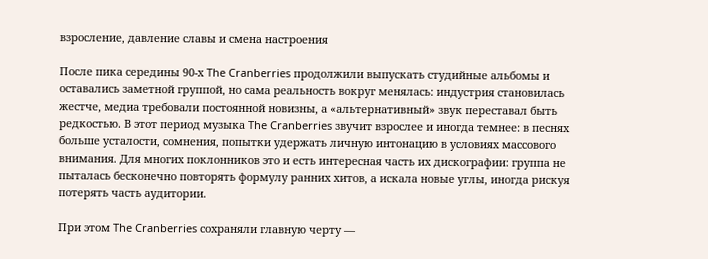взросление, давление славы и смена настроения

После пика середины 90-х The Cranberries продолжили выпускать студийные альбомы и оставались заметной группой, но сама реальность вокруг менялась: индустрия становилась жестче, медиа требовали постоянной новизны, а «альтернативный» звук переставал быть редкостью. В этот период музыка The Cranberries звучит взрослее и иногда темнее: в песнях больше усталости, сомнения, попытки удержать личную интонацию в условиях массового внимания. Для многих поклонников это и есть интересная часть их дискографии: группа не пыталась бесконечно повторять формулу ранних хитов, а искала новые углы, иногда рискуя потерять часть аудитории.

При этом The Cranberries сохраняли главную черту —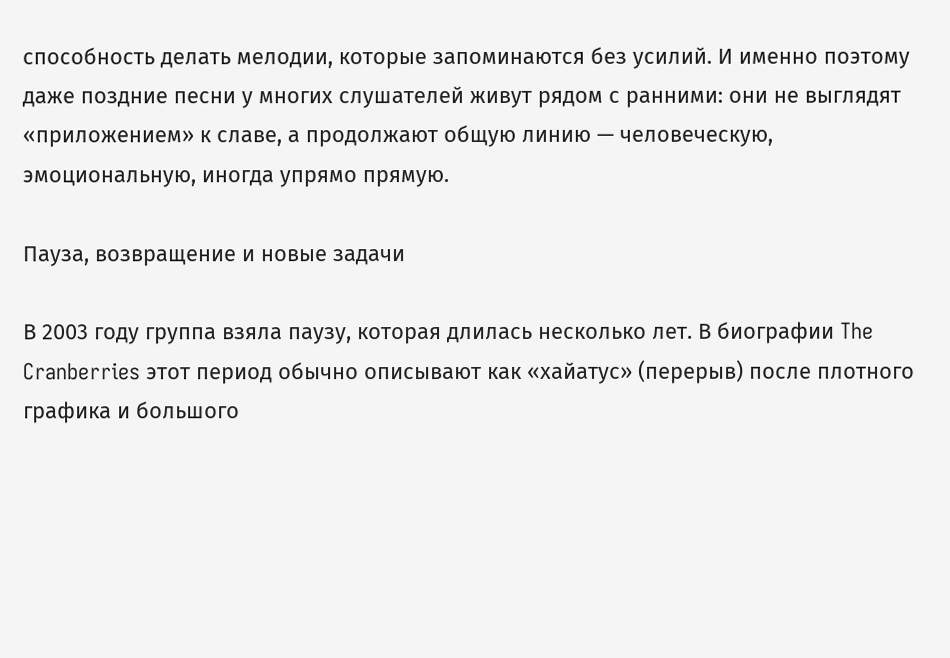способность делать мелодии, которые запоминаются без усилий. И именно поэтому даже поздние песни у многих слушателей живут рядом с ранними: они не выглядят «приложением» к славе, а продолжают общую линию — человеческую, эмоциональную, иногда упрямо прямую.

Пауза, возвращение и новые задачи

В 2003 году группа взяла паузу, которая длилась несколько лет. В биографии The Cranberries этот период обычно описывают как «хайатус» (перерыв) после плотного графика и большого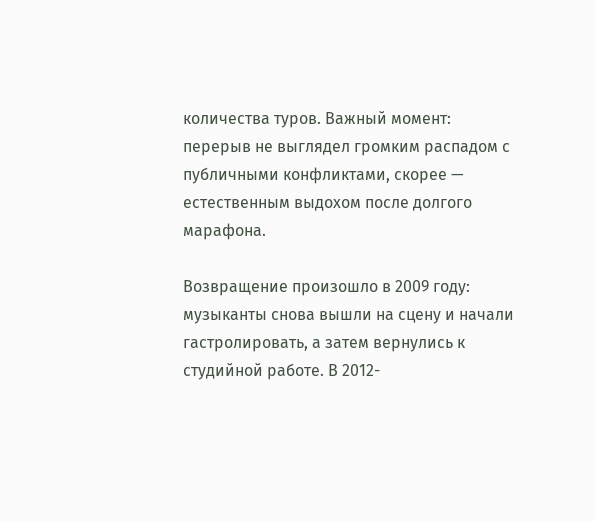количества туров. Важный момент: перерыв не выглядел громким распадом с публичными конфликтами, скорее — естественным выдохом после долгого марафона.

Возвращение произошло в 2009 году: музыканты снова вышли на сцену и начали гастролировать, а затем вернулись к студийной работе. В 2012-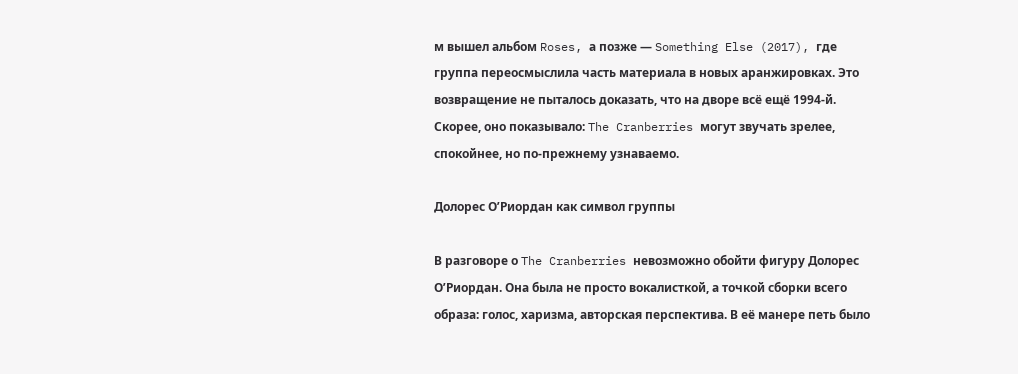м вышел альбом Roses, а позже — Something Else (2017), где группа переосмыслила часть материала в новых аранжировках. Это возвращение не пыталось доказать, что на дворе всё ещё 1994-й. Скорее, оно показывало: The Cranberries могут звучать зрелее, спокойнее, но по-прежнему узнаваемо.

Долорес О’Риордан как символ группы

В разговоре о The Cranberries невозможно обойти фигуру Долорес О’Риордан. Она была не просто вокалисткой, а точкой сборки всего образа: голос, харизма, авторская перспектива. В её манере петь было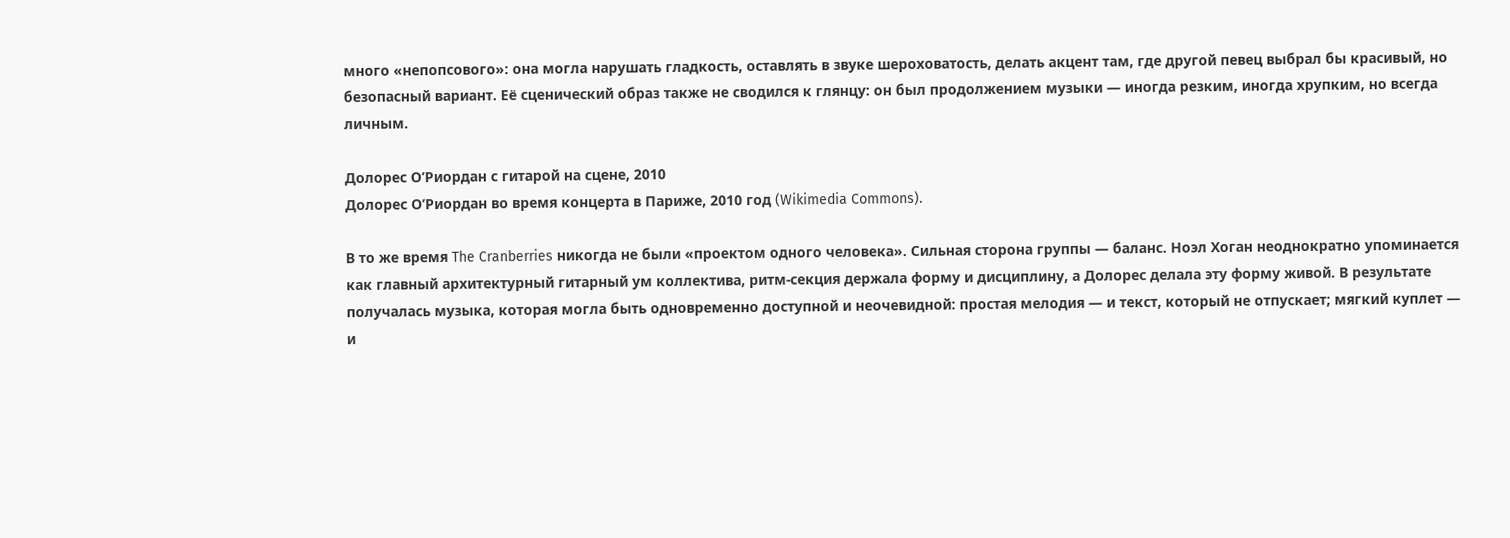много «непопсового»: она могла нарушать гладкость, оставлять в звуке шероховатость, делать акцент там, где другой певец выбрал бы красивый, но безопасный вариант. Её сценический образ также не сводился к глянцу: он был продолжением музыки — иногда резким, иногда хрупким, но всегда личным.

Долорес О’Риордан с гитарой на сцене, 2010
Долорес О’Риордан во время концерта в Париже, 2010 год (Wikimedia Commons).

В то же время The Cranberries никогда не были «проектом одного человека». Сильная сторона группы — баланс. Ноэл Хоган неоднократно упоминается как главный архитектурный гитарный ум коллектива, ритм-секция держала форму и дисциплину, а Долорес делала эту форму живой. В результате получалась музыка, которая могла быть одновременно доступной и неочевидной: простая мелодия — и текст, который не отпускает; мягкий куплет — и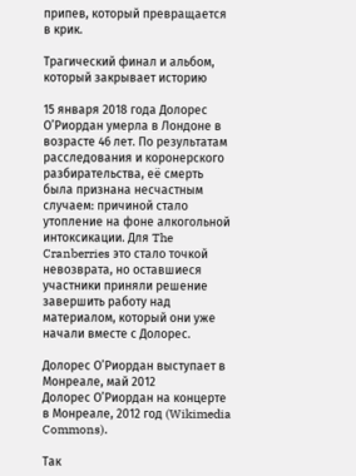припев, который превращается в крик.

Трагический финал и альбом, который закрывает историю

15 января 2018 года Долорес О’Риордан умерла в Лондоне в возрасте 46 лет. По результатам расследования и коронерского разбирательства, её смерть была признана несчастным случаем: причиной стало утопление на фоне алкогольной интоксикации. Для The Cranberries это стало точкой невозврата, но оставшиеся участники приняли решение завершить работу над материалом, который они уже начали вместе с Долорес.

Долорес О’Риордан выступает в Монреале, май 2012
Долорес О’Риордан на концерте в Монреале, 2012 год (Wikimedia Commons).

Так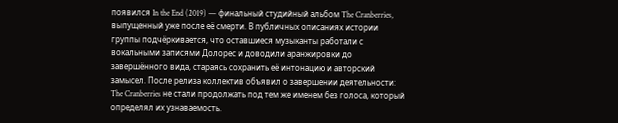появился In the End (2019) — финальный студийный альбом The Cranberries, выпущенный уже после её смерти. В публичных описаниях истории группы подчёркивается, что оставшиеся музыканты работали с вокальными записями Долорес и доводили аранжировки до завершённого вида, стараясь сохранить её интонацию и авторский замысел. После релиза коллектив объявил о завершении деятельности: The Cranberries не стали продолжать под тем же именем без голоса, который определял их узнаваемость.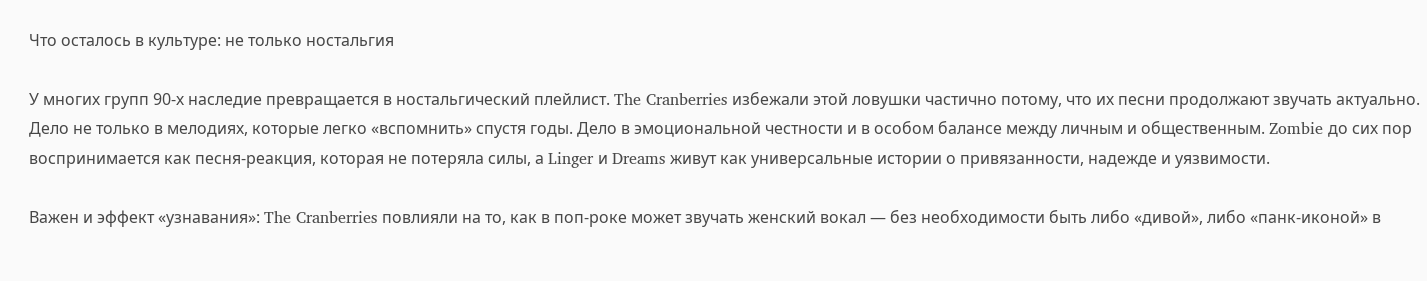Что осталось в культуре: не только ностальгия

У многих групп 90-х наследие превращается в ностальгический плейлист. The Cranberries избежали этой ловушки частично потому, что их песни продолжают звучать актуально. Дело не только в мелодиях, которые легко «вспомнить» спустя годы. Дело в эмоциональной честности и в особом балансе между личным и общественным. Zombie до сих пор воспринимается как песня-реакция, которая не потеряла силы, а Linger и Dreams живут как универсальные истории о привязанности, надежде и уязвимости.

Важен и эффект «узнавания»: The Cranberries повлияли на то, как в поп-роке может звучать женский вокал — без необходимости быть либо «дивой», либо «панк-иконой» в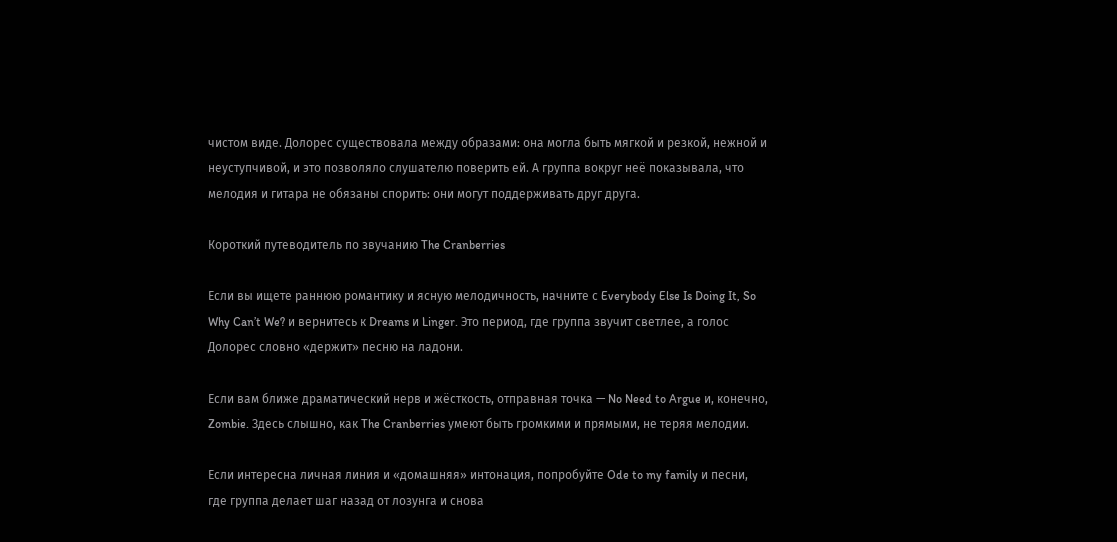чистом виде. Долорес существовала между образами: она могла быть мягкой и резкой, нежной и неуступчивой, и это позволяло слушателю поверить ей. А группа вокруг неё показывала, что мелодия и гитара не обязаны спорить: они могут поддерживать друг друга.

Короткий путеводитель по звучанию The Cranberries

Если вы ищете раннюю романтику и ясную мелодичность, начните с Everybody Else Is Doing It, So Why Can’t We? и вернитесь к Dreams и Linger. Это период, где группа звучит светлее, а голос Долорес словно «держит» песню на ладони.

Если вам ближе драматический нерв и жёсткость, отправная точка — No Need to Argue и, конечно, Zombie. Здесь слышно, как The Cranberries умеют быть громкими и прямыми, не теряя мелодии.

Если интересна личная линия и «домашняя» интонация, попробуйте Ode to my family и песни, где группа делает шаг назад от лозунга и снова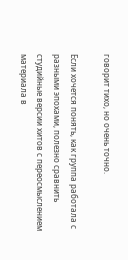говорит тихо, но очень точно.

Если хочется понять, как группа работала с разными эпохами, полезно сравнить студийные версии хитов с переосмыслением материала в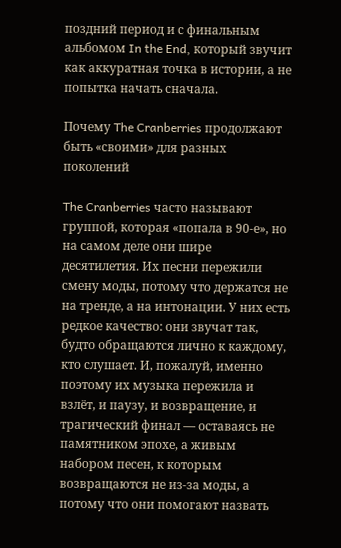поздний период и с финальным альбомом In the End, который звучит как аккуратная точка в истории, а не попытка начать сначала.

Почему The Cranberries продолжают быть «своими» для разных поколений

The Cranberries часто называют группой, которая «попала в 90-е», но на самом деле они шире десятилетия. Их песни пережили смену моды, потому что держатся не на тренде, а на интонации. У них есть редкое качество: они звучат так, будто обращаются лично к каждому, кто слушает. И, пожалуй, именно поэтому их музыка пережила и взлёт, и паузу, и возвращение, и трагический финал — оставаясь не памятником эпохе, а живым набором песен, к которым возвращаются не из-за моды, а потому что они помогают назвать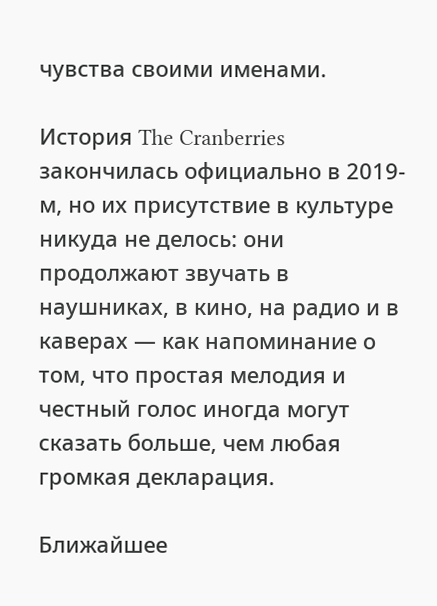чувства своими именами.

История The Cranberries закончилась официально в 2019-м, но их присутствие в культуре никуда не делось: они продолжают звучать в наушниках, в кино, на радио и в каверах — как напоминание о том, что простая мелодия и честный голос иногда могут сказать больше, чем любая громкая декларация.

Ближайшее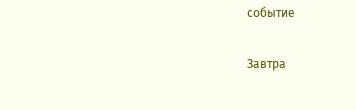событие

Завтра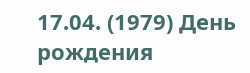17.04. (1979) День рождения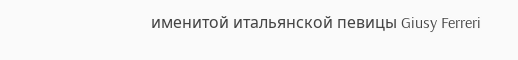именитой итальянской певицы Giusy Ferreri